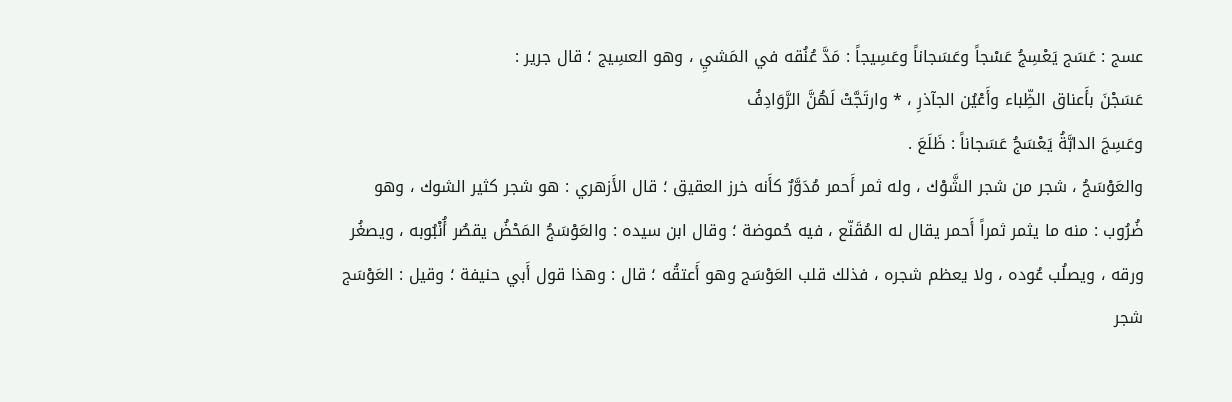عسج : عَسَج يَعْسِجُ عَسْجاً وعَسَجاناً وعَسِيجاً : مَدَّ عُنُقه في المَشيِ ، وهو العسِيج ؛ قال جرير :
عَسَجْنَ بأَعناق الظِّباء وأَعْيُن الجآذرِ ، * وارتَجَّتْ لَهُنَّ الرَّوَادِفُ
وعَسِجَ الدابَّةُ يَعْسَجُ عَسَجاناً : ظَلَعَ .
والعَوْسَجُ ، شجر من شجر الشَّوْك ، وله ثمر أَحمر مُدَوَّرٌ كأَنه خرز العقيق ؛ قال الأَزهري : هو شجر كثير الشوك ، وهو ضُرُوب : منه ما يثمر ثمراً أَحمر يقال له المُقَنّع ، فيه حُموضة ؛ وقال ابن سيده : والعَوْسَجُ المَحْضُ يقصُر أُنْبُوبه ، ويصغُر ورقه ، ويصلُب عُوده ، ولا يعظم شجره ، فذلك قلب العَوْسَج وهو أَعتقُه ؛ قال : وهذا قول أَبي حنيفة ؛ وقيل : العَوْسَج شجر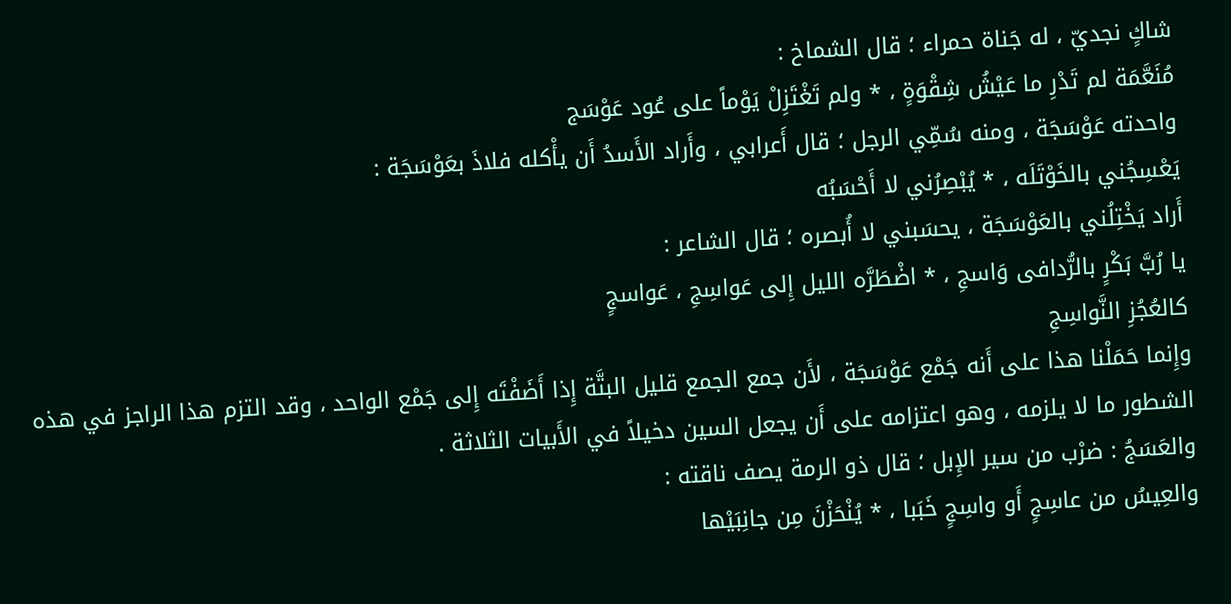شاكٍ نجديّ ، له جَناة حمراء ؛ قال الشماخ :
مُنَعَّمَة لم تَدْرِ ما عَيْشُ شِقْوَةٍ ، * ولم تَغْتَزِلْ يَوْماً على عُود عَوْسَج
واحدته عَوْسَجَة ، ومنه سُمِّي الرجل ؛ قال أَعرابي ، وأَراد الأَسدُ أَن يأْكله فلاذَ بعَوْسَجَة :
يَعْسِجُني بالخَوْتَلَه ، * يُبْصِرُني لا أَحْسَبُه
أَراد يَخْتِلُني بالعَوْسَجَة ، يحسَبني لا أُبصره ؛ قال الشاعر :
يا رُبَّ بَكْرٍ بالرُّدافى وَاسجِ ، * اضْطَرَّه الليل إِلى عَواسِجِ ، عَواسجٍ
كالعُجُزِ النَّواسِجِ
وإِنما حَمَلْنا هذا على أَنه جَمْع عَوْسَجَة ، لأَن جمع الجمع قليل البتَّة إِذا أَضَفْتَه إِلى جَمْع الواحد ، وقد التزم هذا الراجز في هذه الشطور ما لا يلزمه ، وهو اعتزامه على أَن يجعل السين دخيلاً في الأَبيات الثلاثة .
والعَسَجُ : ضرْب من سير الإِبل ؛ قال ذو الرمة يصف ناقته :
والعِيسُ من عاسِجٍ أَو واسِجٍ خَبَبا ، * يُنْحَزْنَ مِن جانِبَيْها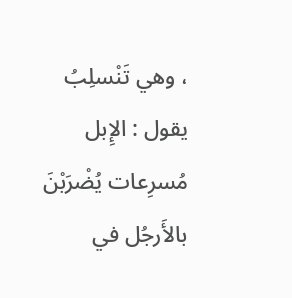، وهي تَنْسلِبُ
يقول : الإِبل مُسرِعات يُضْرَبْنَ بالأَرجُل في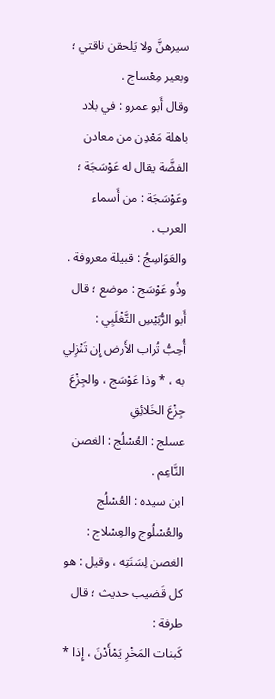سيرهنَّ ولا يَلحقن ناقتي ؛ وبعير مِعْساج .
وقال أَبو عمرو : في بلاد باهلة مَعْدِن من معادن الفضَّة يقال له عَوْسَجَة ؛ وعَوْسَجَة : من أَسماء العرب .
والعَوَاسِجُ : قبيلة معروفة .
وذُو عَوْسَج : موضع ؛ قال أَبو الرُّبَيْسِ التَّغْلَبِي :
أُحِبُّ تُراب الأَرض إِن تَنْزِلي به ، * وذا عَوْسَج ، والجِزْعَ جِزْعَ الخَلائِقِ
عسلج : العُسْلُج : الغصن النَّاعِم .
ابن سيده : العُسْلُج والعُسْلُوج والعِسْلاج : الغصن لِسَنَتِه ، وقيل : هو كل قَضيب حديث ؛ قال طرفة :
كَبنات المَخْرِ يَمْأَدْنَ ، إِذا *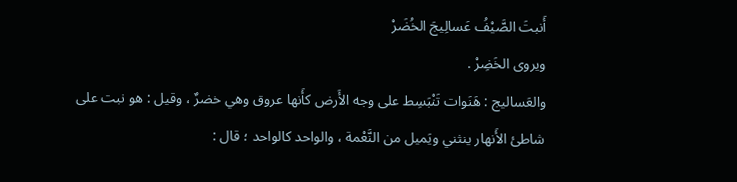أَنبتَ الصَّيْفُ عَسالِيجَ الخُضَرْ
ويروى الخَضِرْ .
والعَساليج : هَنَوات تَنْبَسِط على وجه الأَرض كأَنها عروق وهي خضرٌ ، وقيل : هو نبت على شاطئ الأَنهار ينثني ويَميل من النَّعْمة ، والواحد كالواحد ؛ قال :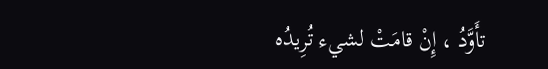تأَوَّدُ ، إِنْ قامَتْ لشيء تُرِيدُه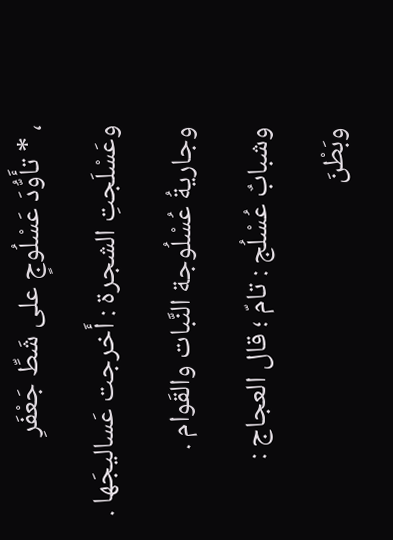، * تأَوُّدَ عَسْلُوجٍ على شَطِّ جَعْفَرِ
وعَسْلَجتِ الشجرة : أَخرجت عَساليجَها .
وجاريةُ عُسْلُوجة النَّبات والقَوام .
وشبابٌ عُسْلُج : تامّ ؛ قال العجاج :
وبَطْنَ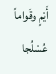أَيْمٍ وقَواماً عُسْلُجا